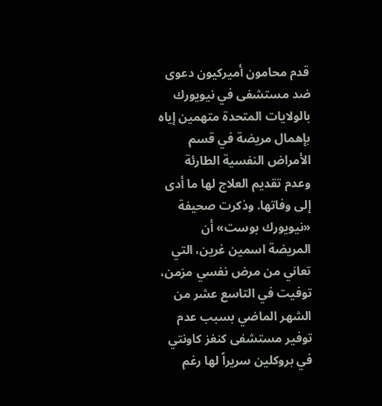قدم محامون أميركيون دعوى ضد مستشفى في نيويورك بالولايات المتحدة متهمين إياه بإهمال مريضة في قسم الأمراض النفسية الطارئة وعدم تقديم العلاج لها ما أدى إلى وفاتها. وذكرت صحيفة «نيويورك بوست» أن المريضة اسمين غرين، التي تعاني من مرض نفسي مزمن، توفيت في التاسع عشر من الشهر الماضي بسبب عدم توفير مستشفى كنغز كاونتي في بروكلين سريراً لها رغم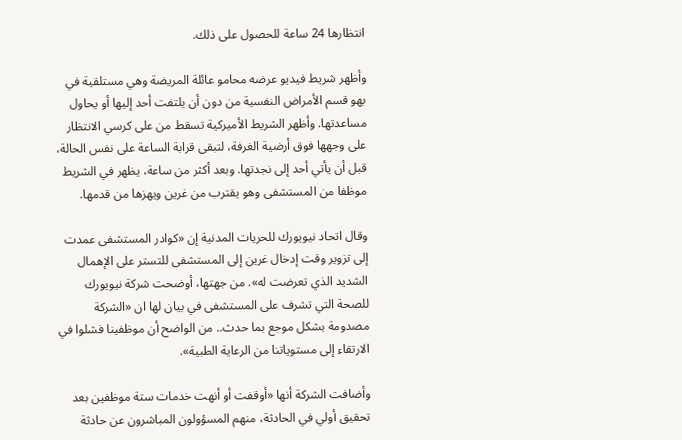انتظارها 24 ساعة للحصول على ذلك.

وأظهر شريط فيديو عرضه محامو عائلة المريضة وهي مستلقية في بهو قسم الأمراض النفسية من دون أن يلتفت أحد إليها أو يحاول مساعدتها. وأظهر الشريط الأميركية تسقط من على كرسي الانتظار على وجهها فوق أرضية الغرفة، لتبقى قرابة الساعة على نفس الحالة، قبل أن يأتي أحد إلى نجدتها. وبعد أكثر من ساعة، يظهر في الشريط موظفا من المستشفى وهو يقترب من غرين ويهزها من قدمها.

وقال اتحاد نيويورك للحريات المدنية إن «كوادر المستشفى عمدت إلى تزوير وقت إدخال غرين إلى المستشفى للتستر على الإهمال الشديد الذي تعرضت له». من جهتها، أوضحت شركة نيويورك للصحة التي تشرف على المستشفى في بيان لها ان «الشركة مصدومة بشكل موجع بما حدث.. من الواضح أن موظفينا فشلوا في الارتقاء إلى مستوياتنا من الرعاية الطبية».

وأضافت الشركة أنها «أوقفت أو أنهت خدمات ستة موظفين بعد تحقيق أولي في الحادثة، منهم المسؤولون المباشرون عن حادثة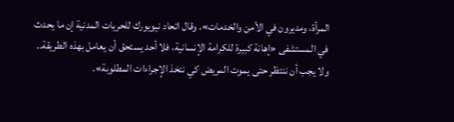المرأة، ومديرون في الأمن والخدمات». وقال اتحاد نيويورك للحريات المدنية إن ما يحدث في المستشفى «إهانة كبيرة للكرامة الإنسانية، فلا أحد يستحق أن يعامل بهذه الطريقة.. ولا يجب أن ننتظر حتى يموت المريض كي نتخذ الإجراءات المطلوبة».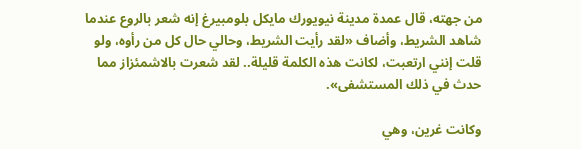من جهته، قال عمدة مدينة نيويورك مايكل بلومبيرغ إنه شعر بالروع عندما شاهد الشريط، وأضاف «لقد رأيت الشريط، وحالي حال كل من رأوه، ولو قلت إنني ارتعبت، لكانت هذه الكلمة قليلة.. لقد شعرت بالاشمئزاز مما حدث في ذلك المستشفى».

وكانت غرين، وهي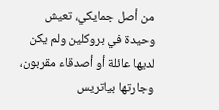من أصل جمايكي، تعيش وحيدة في بروكلين ولم يكن لديها عائلة أو أصدقاء مقربون، وجارتها بياتريس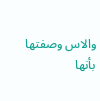والاس وصفتها بأنها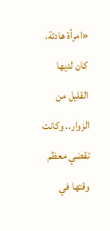«امرأة هادئة، كان لديها القليل من الزوار.. وكانت تقضي معظم وقتها في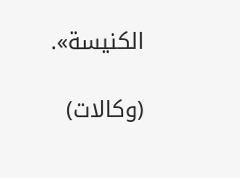الكنيسة».

(وكالات)